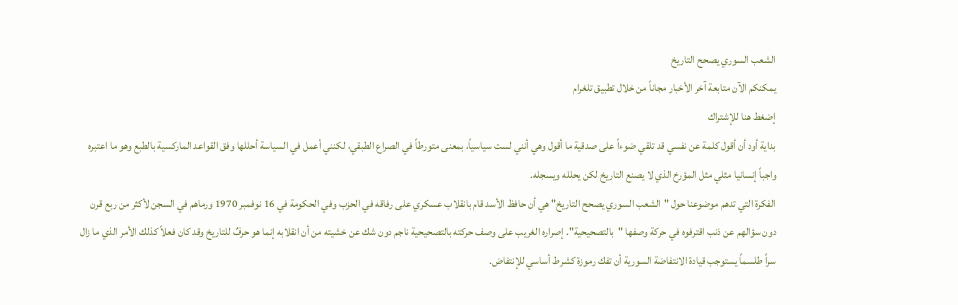الشعب السوري يصحح التاريخ
يمكنكم الآن متابعة آخر الأخبار مجاناً من خلال تطبيق تلغرام
إضغط هنا للإشتراك
بداية أود أن أقول كلمة عن نفسي قد تلقي ضوءاً على صدقية ما أقول وهي أنني لست سياسياً، بمعنى متورطاً في الصراع الطبقي، لكنني أعمل في السياسة أحللها وفق القواعد الماركسية بالطبع وهو ما اعتبره واجباً إنسانيا مثلي مثل المؤرخ الذي لا يصنع التاريخ لكن يحلله ويسجله.
الفكرة التي تدهم موضوعنا حول "الشعب السوري يصحح التاريخ" هي أن حافظ الأسد قام بانقلاب عسكري على رفاقه في الحزب وفي الحكومة في 16 نوفمبر 1970 ورماهم في السجن لأكثر من ربع قرن دون سؤالهم عن ذنب اقترفوه في حركة وصفها "بالتصحيحية". إصراره الغريب على وصف حركته بالتصحيحية ناجم دون شك عن خشيته من أن انقلابه إنما هو حرفٌ للتاريخ وقد كان فعلاً كذلك الأمر الذي ما زال سراً طلسماً يستوجب قيادة الانتفاضة السورية أن تفك رموزة كشرط أساسي للإنتفاض.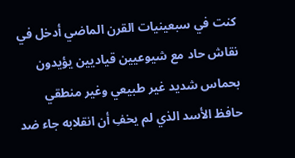كنت في سبعينيات القرن الماضي أدخل في نقاش حاد مع شيوعيين قياديين يؤيدون بحماس شديد غير طبيعي وغير منطقي حافظ الأسد الذي لم يخفِ أن انقلابه جاء ضد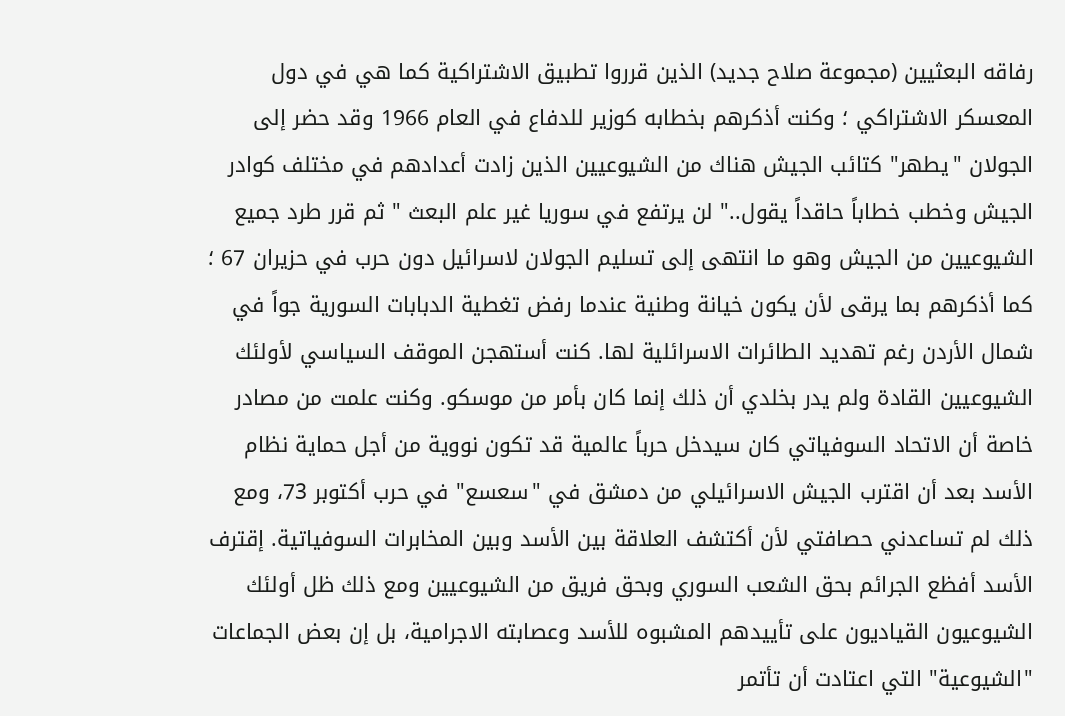رفاقه البعثيين (مجموعة صلاح جديد) الذين قرروا تطبيق الاشتراكية كما هي في دول المعسكر الاشتراكي ؛ وكنت أذكرهم بخطابه كوزير للدفاع في العام 1966 وقد حضر إلى الجولان "يطهر" كتائب الجيش هناك من الشيوعيين الذين زادت أعدادهم في مختلف كوادر الجيش وخطب خطاباً حاقداً يقول.." لن يرتفع في سوريا غير علم البعث " ثم قرر طرد جميع الشيوعيين من الجيش وهو ما انتهى إلى تسليم الجولان لاسرائيل دون حرب في حزيران 67 ؛ كما أذكرهم بما يرقى لأن يكون خيانة وطنية عندما رفض تغطية الدبابات السورية جواً في شمال الأردن رغم تهديد الطائرات الاسرائلية لها. كنت أستهجن الموقف السياسي لأولئك الشيوعيين القادة ولم يدر بخلدي أن ذلك إنما كان بأمر من موسكو. وكنت علمت من مصادر خاصة أن الاتحاد السوفياتي كان سيدخل حرباً عالمية قد تكون نووية من أجل حماية نظام الأسد بعد أن اقترب الجيش الاسرائيلي من دمشق في "سعسع" في حرب أكتوبر 73، ومع ذلك لم تساعدني حصافتي لأن أكتشف العلاقة بين الأسد وبين المخابرات السوفياتية. إقترف الأسد أفظع الجرائم بحق الشعب السوري وبحق فريق من الشيوعيين ومع ذلك ظل أولئك الشيوعيون القياديون على تأييدهم المشبوه للأسد وعصابته الاجرامية، بل إن بعض الجماعات "الشيوعية" التي اعتادت أن تأتمر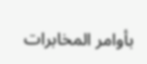بأوامر المخابرات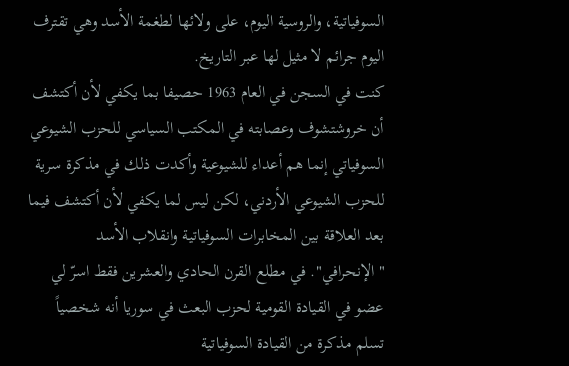السوفياتية، والروسية اليوم، على ولائها لطغمة الأسد وهي تقترف اليوم جرائم لا مثيل لها عبر التاريخ.
كنت في السجن في العام 1963 حصيفا بما يكفي لأن أكتشف أن خروشتشوف وعصابته في المكتب السياسي للحزب الشيوعي السوفياتي إنما هم أعداء للشيوعية وأكدت ذلك في مذكرة سرية للحزب الشيوعي الأردني، لكن ليس لما يكفي لأن أكتشف فيما بعد العلاقة بين المخابرات السوفياتية وانقلاب الأسد "الإنحرافي". في مطلع القرن الحادي والعشرين فقط اسرّ لي عضو في القيادة القومية لحزب البعث في سوريا أنه شخصياً تسلم مذكرة من القيادة السوفياتية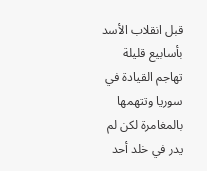قبل انقلاب الأسد بأسابيع قليلة تهاجم القيادة في سوريا وتتهمها بالمغامرة لكن لم يدر في خلد أحد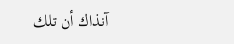آنذاك أن تلك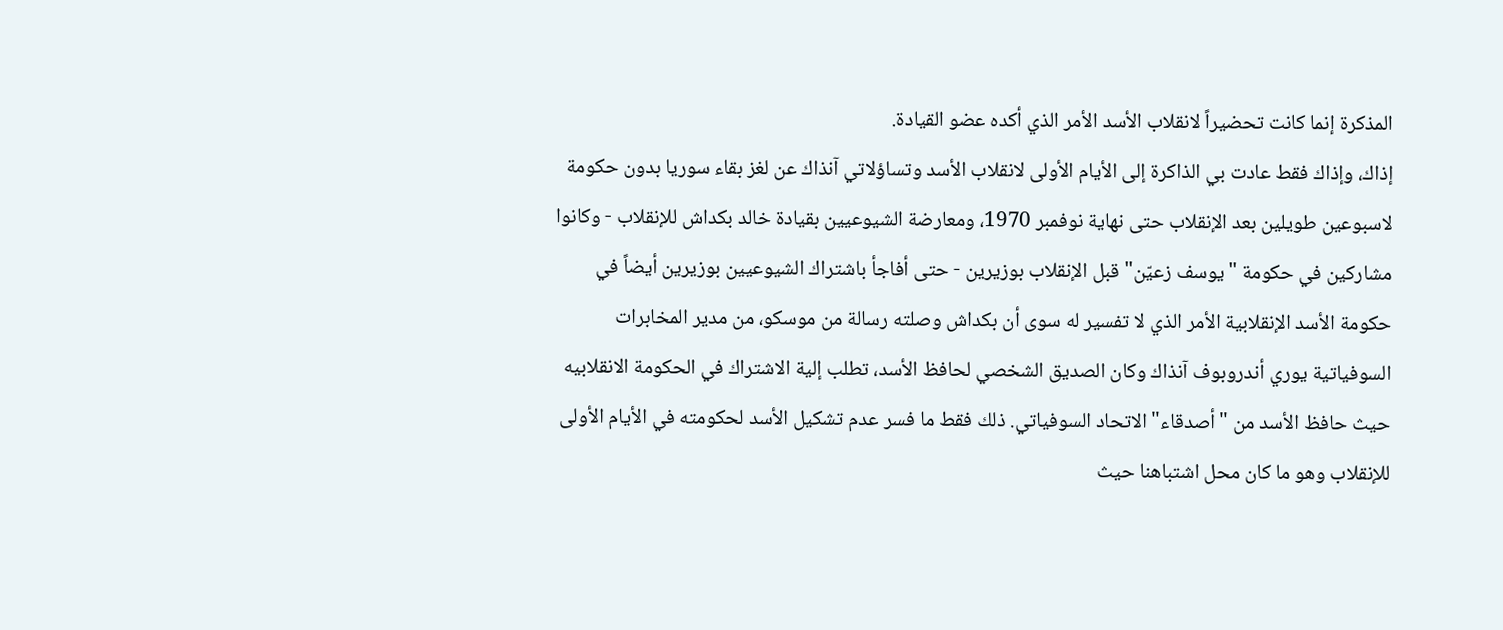المذكرة إنما كانت تحضيراً لانقلاب الأسد الأمر الذي أكده عضو القيادة.
إذاك، وإذاك فقط عادت بي الذاكرة إلى الأيام الأولى لانقلاب الأسد وتساؤلاتي آنذاك عن لغز بقاء سوريا بدون حكومة لاسبوعين طويلين بعد الإنقلاب حتى نهاية نوفمبر 1970، ومعارضة الشيوعيين بقيادة خالد بكداش للإنقلاب - وكانوا مشاركين في حكومة "يوسف زعيّن" قبل الإنقلاب بوزيرين - حتى أفاجأ باشتراك الشيوعيين بوزيرين أيضاً في حكومة الأسد الإنقلابية الأمر الذي لا تفسير له سوى أن بكداش وصلته رسالة من موسكو، من مدير المخابرات السوفياتية يوري أندروبوف آنذاك وكان الصديق الشخصي لحافظ الأسد، تطلب إلية الاشتراك في الحكومة الانقلابيه حيث حافظ الأسد من "أصدقاء" الاتحاد السوفياتي. ذلك فقط ما فسر عدم تشكيل الأسد لحكومته في الأيام الأولى للإنقلاب وهو ما كان محل اشتباهنا حيث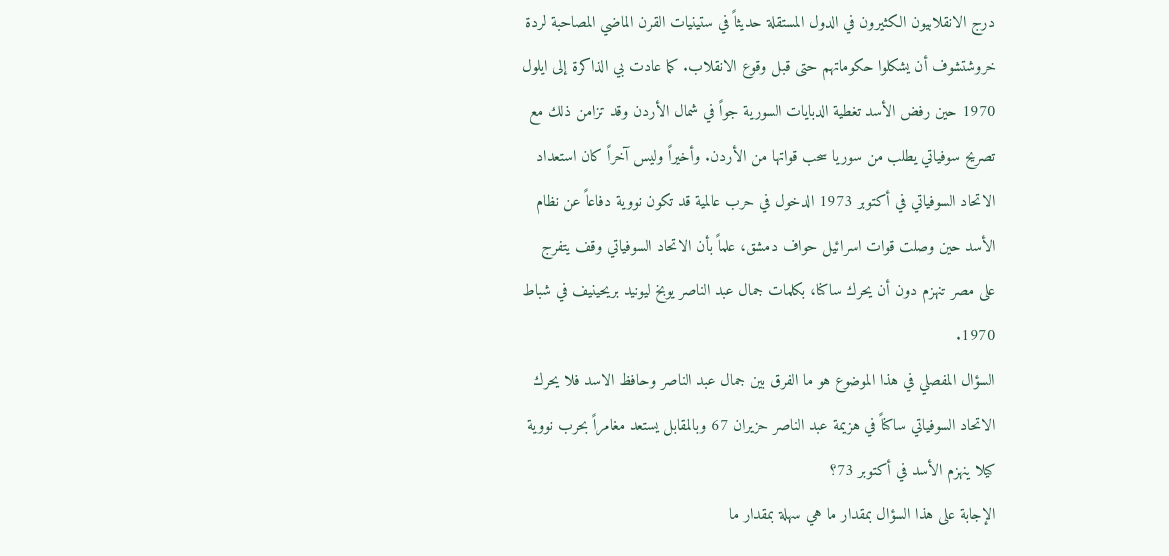درج الانقلابيون الكثيرون في الدول المستقلة حديثاً في ستينيات القرن الماضي المصاحبة لردة خروشتشوف أن يشكلوا حكوماتهم حتى قبل وقوع الانقلاب. كما عادت بي الذاكرة إلى ايلول 1970 حين رفض الأسد تغطية الدبايات السورية جواً في شمال الأردن وقد تزامن ذلك مع تصريح سوفياتي يطلب من سوريا سحب قواتها من الأردن. وأخيراً وليس آخراً كان استعداد الاتحاد السوفياتي في أكتوبر 1973 الدخول في حرب عالمية قد تكون نووية دفاعاً عن نظام الأسد حين وصلت قوات اسرائيل حواف دمشق، علماً بأن الاتحاد السوفياتي وقف يتفرج على مصر تنهزم دون أن يحرك ساكنا، بكلمات جمال عبد الناصر يوبخ ليونيد بريحينيف في شباط 1970.
السؤال المفصلي في هذا الموضوع هو ما الفرق بين جمال عبد الناصر وحافظ الاسد فلا يحرك الاتحاد السوفياتي ساكناً في هزيمة عبد الناصر حزيران 67 وبالمقابل يستعد مغامراً بحرب نووية كيلا ينهزم الأسد في أكتوبر 73؟
الإجابة على هذا السؤال بمقدار ما هي سهلة بمقدار ما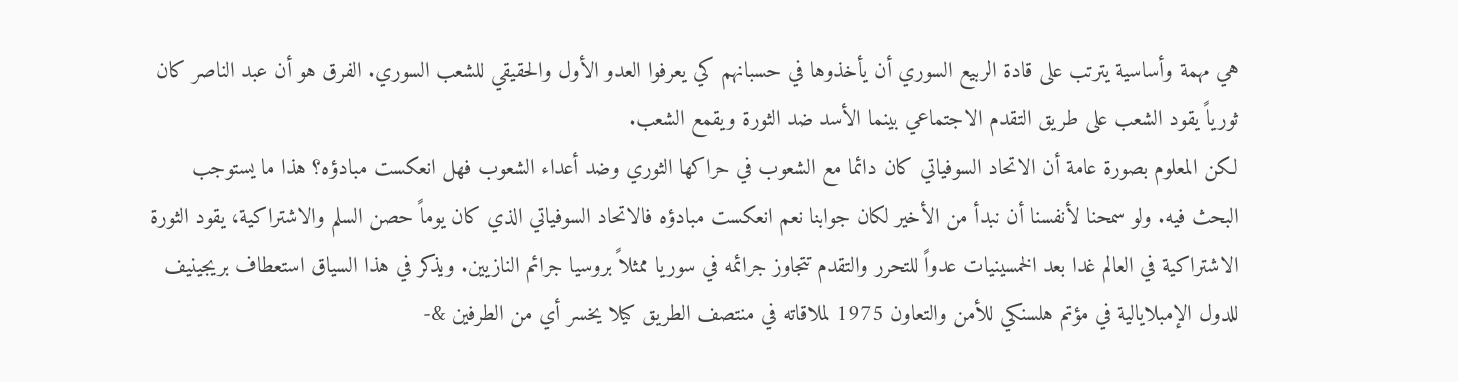هي مهمة وأساسية يترتب على قادة الربيع السوري أن يأخذوها في حسبانهم كي يعرفوا العدو الأول والحقيقي للشعب السوري. الفرق هو أن عبد الناصر كان ثورياً يقود الشعب على طريق التقدم الاجتماعي بينما الأسد ضد الثورة ويقمع الشعب.
لكن المعلوم بصورة عامة أن الاتحاد السوفياتي كان دائما مع الشعوب في حراكها الثوري وضد أعداء الشعوب فهل انعكست مبادؤه؟ هذا ما يستوجب البحث فيه. ولو سمحنا لأنفسنا أن نبدأ من الأخير لكان جوابنا نعم انعكست مبادؤه فالاتحاد السوفياتي الذي كان يوماً حصن السلم والاشتراكية، يقود الثورة الاشتراكية في العالم غدا بعد الخمسينيات عدواً للتحرر والتقدم تتجاوز جرائمه في سوريا ممثلاً بروسيا جرائم النازيين. ويذكر في هذا السياق استعطاف بريجينيف للدول الإمبلايالية في مؤتم هلسنكي للأمن والتعاون 1975 لملاقاته في منتصف الطريق كيلا يخسر أي من الطرفين &-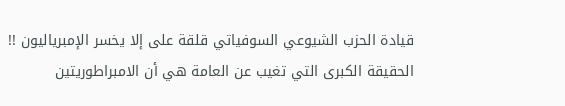قيادة الحزب الشيوعي السوفياتي قلقة على إلا يخسر الإمبرياليون !!
الحقيقة الكبرى التي تغيب عن العامة هي أن الامبراطوريتين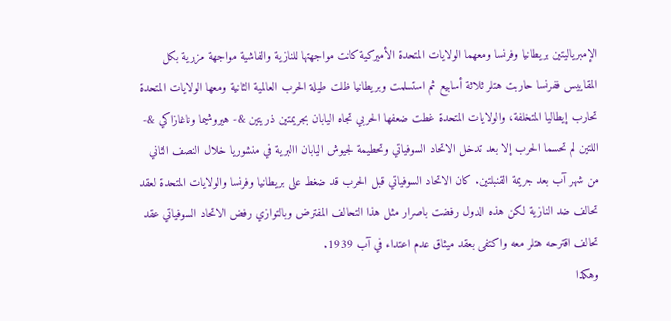الإمبرياليتين بريطانيا وفرنسا ومعهما الولايات المتحدة الأميركية كانت مواجهتها للنازية والفاشية مواجهة مزرية بكل المقاييس ففرنسا حاربت هتلر ثلاثة أسابيع ثم استسلمت وبريطانيا ظلت طيلة الحرب العالمية الثانية ومعها الولايات المتحدة تحارب إيطاليا المتخلفة، والولايات المتحدة غطت ضعفها الحربي تجاه اليابان بجريمتين ذريتين &- هيروشيما وناغازاكي &- اللتين لم تحسما الحرب إلا بعد تدخل الاتحاد السوفياتي وتحطيمة لجيوش اليابان االبرية في منشوريا خلال النصف الثاني من شهر آب بعد جريمة القنبلتين. كان الاتحاد السوفياتي قبل الحرب قد ضغط على بريطانيا وفرنسا والولايات المتحدة لعقد تحالف ضد النازية لكن هذه الدول رفضت باصرار مثل هذا التحالف المفترض وبالتوازي رفض الاتحاد السوفياتي عقد تحالف اقترحه هتلر معه واكتفى بعقد ميثاق عدم اعتداء في آب 1939.
وهكذا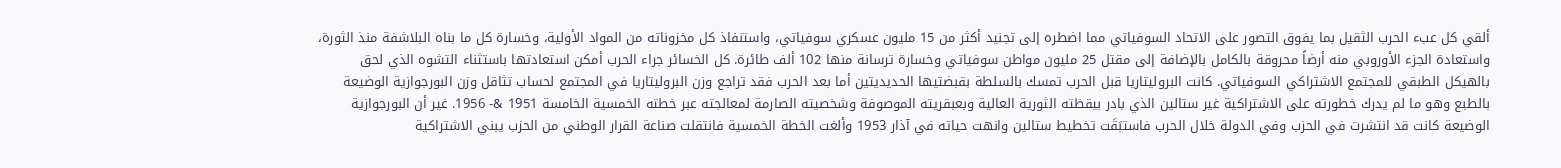ألقي كل عبء الحرب الثقيل بما يفوق التصور على الاتحاد السوفياتي مما اضطره إلى تجنيد أكثر من 15 مليون عسكري سوفياتي، واستنفاذ كل مخزوناته من المواد الأولية، وخسارة كل ما بناه البلاشفة منذ الثورة، واستعادة الجزء الأوروبي منه أرضاً محروقة بالكامل بالإضافة إلى مقتل 25 مليون مواطن سوفياتي وخسارة ترسانة منها 102 ألف طائرة. كل الخسائر جراء الحرب أمكن استعادتها باستثناء التشوه الذي لحق بالهيكل الطبقي للمجتمع الاشتراكي السوفياتي. كانت البروليتاريا قبل الحرب تمسك بالسلطة بقبضتيها الحديديتين أما بعد الحرب فقد تراجع وزن البروليتاريا في المجتمع لحساب تثاقل وزن البورجوازية الوضيعة بالطبع وهو ما لم يدرك خطورته على الاشتراكية غير ستالين الذي بادر بيقظته الثورية العالية وبعبقريته الموصوفة وشخصيته الصارمة لمعالجته عبر خطته الخمسية الخامسة 1951 &- 1956. غير أن البورجوازية الوضيعة كانت قد انتشرت في الحزب وفي الدولة خلال الحرب فاستبَقَت تخطيط ستالين وانهت حياته في آذار 1953 وألغت الخطة الخمسية فانتقلت صناعة القرار الوطني من الحزب يبني الاشتراكية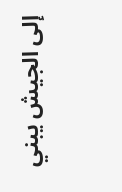إلى الجيش يبني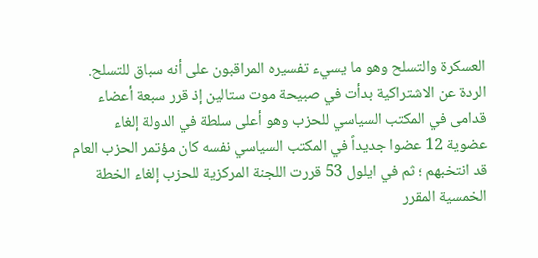العسكرة والتسلح وهو ما يسيء تفسيره المراقبون على أنه سباق للتسلح.
الردة عن الاشتراكية بدأت في صبيحة موت ستالين إذ قرر سبعة أعضاء قدامى في المكتب السياسي للحزب وهو أعلى سلطة في الدولة إلغاء عضوية 12 عضوا جديداً في المكتب السياسي نفسه كان مؤتمر الحزب العام قد انتخبهم ؛ ثم في ايلول 53 قررت اللجنة المركزية للحزب إلغاء الخطة الخمسية المقرر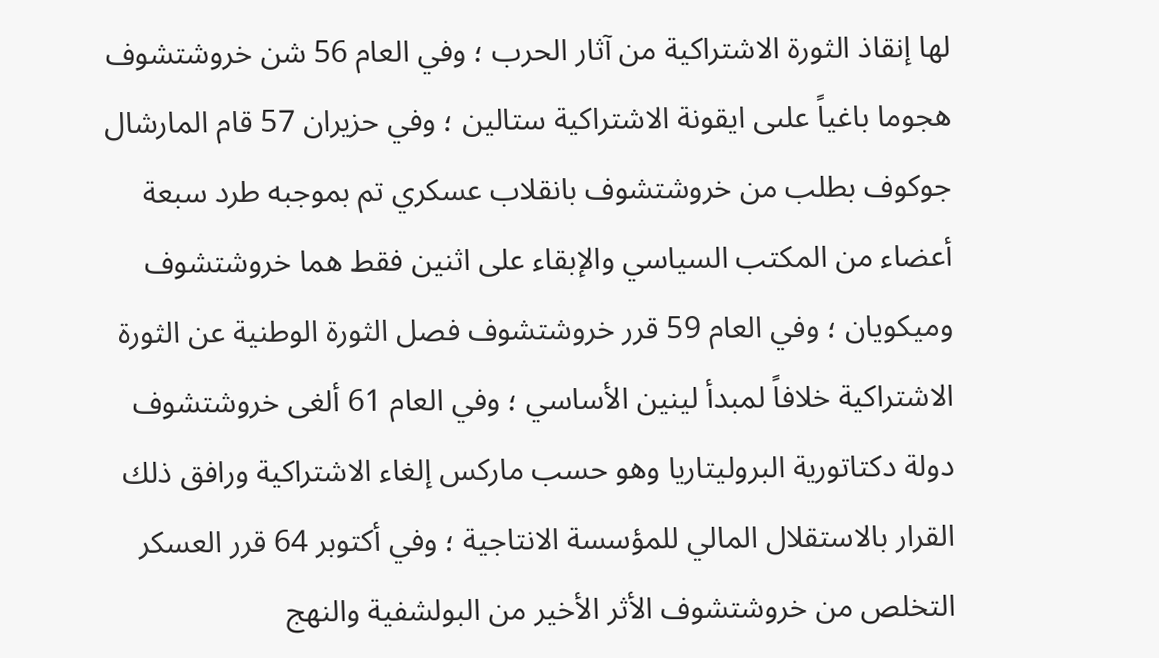لها إنقاذ الثورة الاشتراكية من آثار الحرب ؛ وفي العام 56 شن خروشتشوف هجوما باغياً علىى ايقونة الاشتراكية ستالين ؛ وفي حزيران 57 قام المارشال جوكوف بطلب من خروشتشوف بانقلاب عسكري تم بموجبه طرد سبعة أعضاء من المكتب السياسي والإبقاء على اثنين فقط هما خروشتشوف وميكويان ؛ وفي العام 59 قرر خروشتشوف فصل الثورة الوطنية عن الثورة الاشتراكية خلافاً لمبدأ لينين الأساسي ؛ وفي العام 61 ألغى خروشتشوف دولة دكتاتورية البروليتاريا وهو حسب ماركس إلغاء الاشتراكية ورافق ذلك القرار بالاستقلال المالي للمؤسسة الانتاجية ؛ وفي أكتوبر 64 قرر العسكر التخلص من خروشتشوف الأثر الأخير من البولشفية والنهج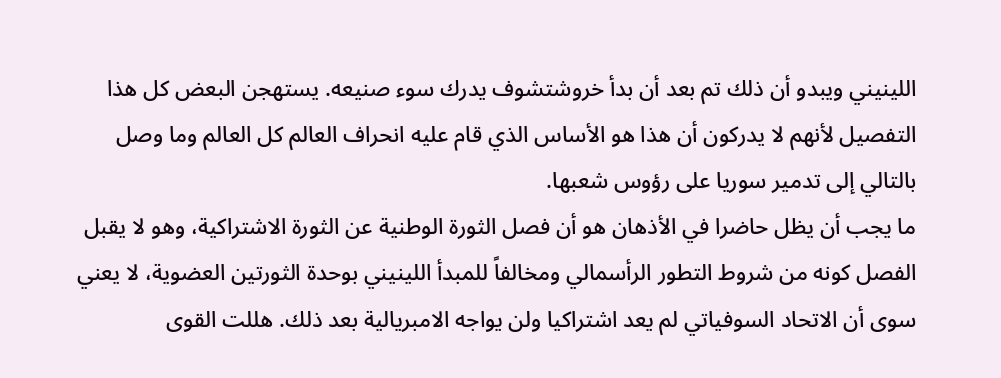اللينيني ويبدو أن ذلك تم بعد أن بدأ خروشتشوف يدرك سوء صنيعه. يستهجن البعض كل هذا التفصيل لأنهم لا يدركون أن هذا هو الأساس الذي قام عليه انحراف العالم كل العالم وما وصل بالتالي إلى تدمير سوريا على رؤوس شعبها.
ما يجب أن يظل حاضرا في الأذهان هو أن فصل الثورة الوطنية عن الثورة الاشتراكية، وهو لا يقبل الفصل كونه من شروط التطور الرأسمالي ومخالفاً للمبدأ اللينيني بوحدة الثورتين العضوية، لا يعني سوى أن الاتحاد السوفياتي لم يعد اشتراكيا ولن يواجه الامبريالية بعد ذلك. هللت القوى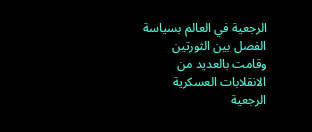الرجعية في العالم بسياسة الفصل بين الثورتين وقامت بالعديد من الانقلابات العسكرية الرجعية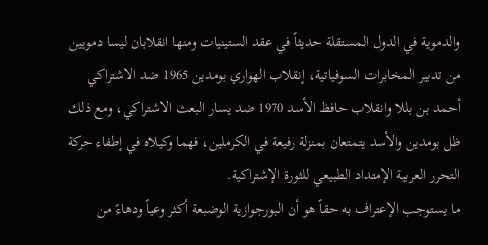والدموية في الدول المستقلة حديثاً في عقد الستينيات ومنها انقلابان ليسا دمويين من تدبير المخابرات السوفياتية، إنقلاب الهواري بومدين 1965 ضد الاشتراكي أحمد بن بللا وانقلاب حافظ الأسد 1970 ضد يسار البعث الاشتراكي، ومع ذلك ظل بومدين والأسد يتمتعان بمنزلة رفيعة في الكرملين، فهما وكيلاه في إطفاء حركة التحرر العربية الإمتداد الطبيعي للثورة الإشتراكية.
ما يستوجب الإعتراف به حقاً هو أن البورجوازية الوضبعة أكثر وعياً ودهاءً من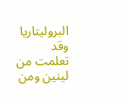البروليتاريا وقد تعلمت من لينين ومن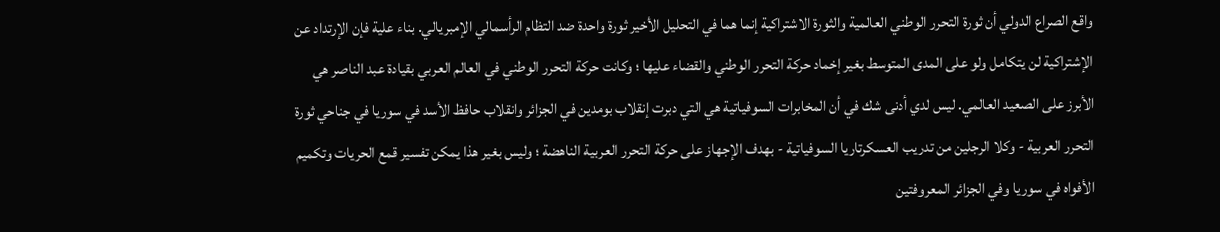واقع الصراع الدولي أن ثورة التحرر الوطني العالمية والثورة الاشتراكية إنما هما في التحليل الأخير ثورة واحدة ضد التظام الرأسمالي الإمبريالي. بناء علية فإن الإرتداد عن الإشتراكية لن يتكامل ولو على المدى المتوسط بغير إخماد حركة التحرر الوطني والقضاء عليها ؛ وكانت حركة التحرر الوطني في العالم العربي بقيادة عبد الناصر هي الأبرز على الصعيد العالمي. ليس لدي أدنى شك في أن المخابرات السوفياتية هي التي دبرت إنقلاب بومدين في الجزائر وانقلاب حافظ الأسد في سوريا في جناحي ثورة التحرر العربية - وكلا الرجلين من تدريب العسكرتاريا السوفياتية - بهدف الإجهاز على حركة التحرر العربية الناهضة ؛ وليس بغير هذا يمكن تفسير قمع الحريات وتكميم الأفواه في سوريا وفي الجزائر المعروفتين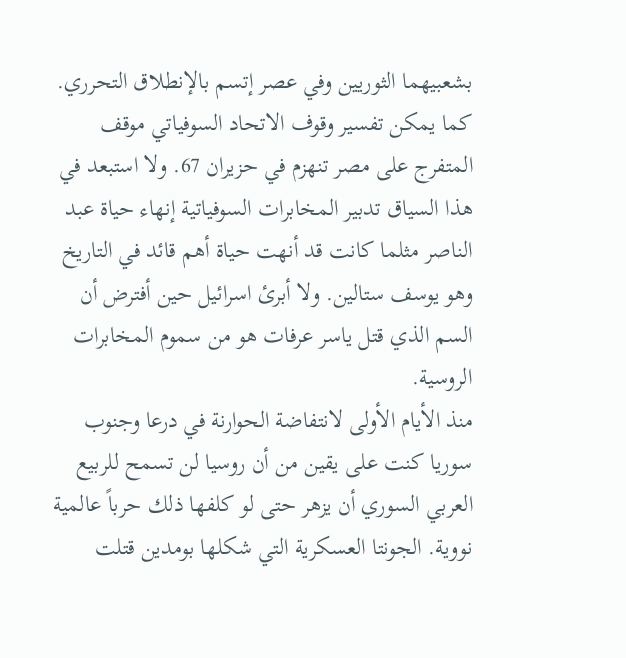بشعبيهما الثوريين وفي عصر إتسم بالإنطلاق التحرري. كما يمكن تفسير وقوف الاتحاد السوفياتي موقف المتفرج على مصر تنهزم في حزيران 67. ولا استبعد في هذا السياق تدبير المخابرات السوفياتية إنهاء حياة عبد الناصر مثلما كانت قد أنهت حياة أهم قائد في التاريخ وهو يوسف ستالين. ولا أبرئ اسرائيل حين أفترض أن السم الذي قتل ياسر عرفات هو من سموم المخابرات الروسية.
منذ الأيام الأولى لانتفاضة الحوارنة في درعا وجنوب سوريا كنت على يقين من أن روسيا لن تسمح للربيع العربي السوري أن يزهر حتى لو كلفها ذلك حرباً عالمية نووية. الجونتا العسكرية التي شكلها بومدين قتلت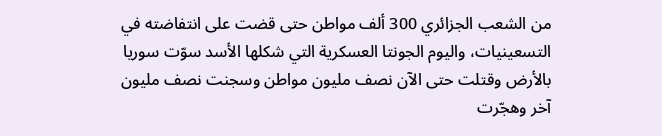من الشعب الجزائري 300 ألف مواطن حتى قضت على انتفاضته في التسعينيات، واليوم الجونتا العسكرية التي شكلها الأسد سوّت سوريا بالأرض وقتلت حتى الآن نصف مليون مواطن وسجنت نصف مليون آخر وهجّرت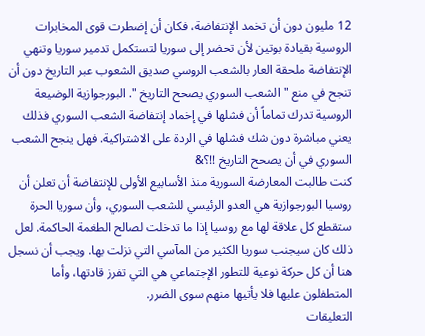12 مليون دون أن تخمد الإنتفاضة، فكان أن إضطرت قوى المخابرات الروسية بقيادة بوتين لأن تحضر إلى سوريا لتستكمل تدمير سوريا وتنهي الإنتفاضة ملحقة العار بالشعب الروسي صديق الشعوب عبر التاريخ دون أن تنجح في منع " الشعب السوري يصحح التاريخ ". البورجوازية الوضيعة الروسية تدرك تماماً أن فشلها في إخماد إنتفاضة الشعب السوري فذلك يعني مباشرة دون شك فشلها في الردة على الاشتراكية. فهل ينجح الشعب السوري في أن يصحح التاريخ !!؟&
كنت طالبت المعارضة السورية منذ الأسابيع الأولى للإنتفاضة أن تعلن أن روسيا البورجوازية هي العدو الرئيسي للشعب السوري، وأن سوريا الحرة ستقطع كل علاقة لها مع روسيا إذا ما تدخلت لصالح الطغمة الحاكمة. لعل ذلك كان سيجنب سوريا الكثير من المآسي التي نزلت بها. ويجب أن نسجل هنا أن كل حركة نوعية للتطور الإجتماعي هي التي تفرز قادتها، وأما المتطفلون عليها فلا يأتيها منهم سوى الضرر.
التعليقات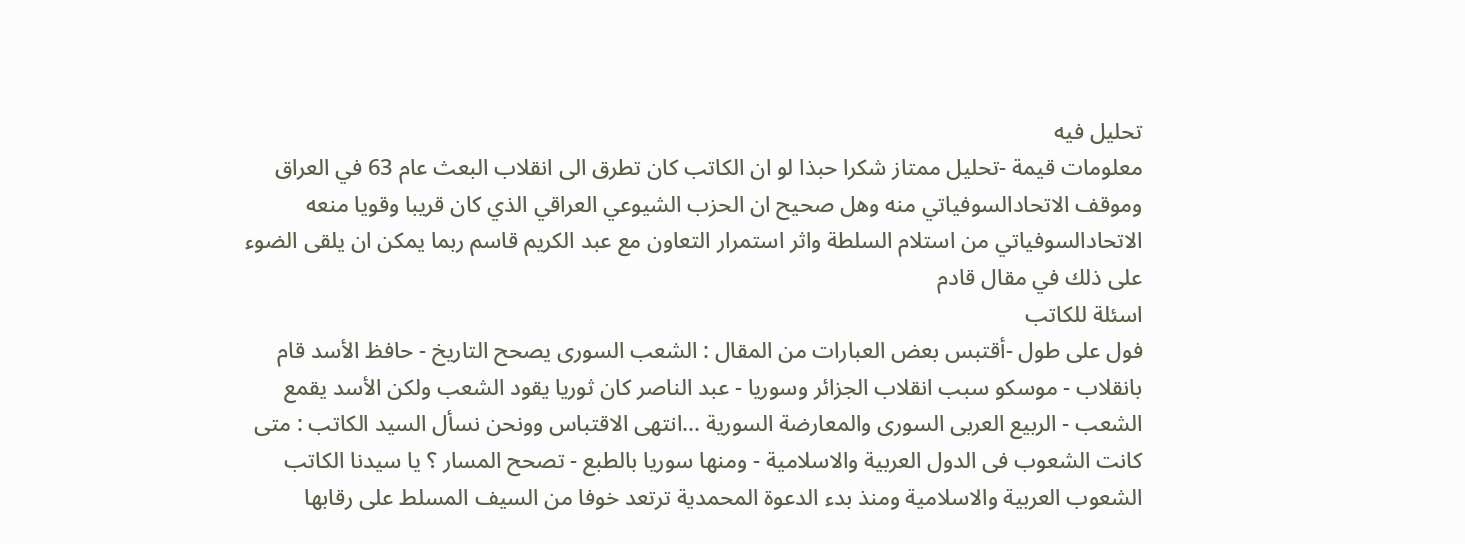تحليل فيه
معلومات قيمة -تحليل ممتاز شكرا حبذا لو ان الكاتب كان تطرق الى انقلاب البعث عام 63 في العراق وموقف الاتحادالسوفياتي منه وهل صحيح ان الحزب الشيوعي العراقي الذي كان قريبا وقويا منعه الاتحادالسوفياتي من استلام السلطة واثر استمرار التعاون مع عبد الكريم قاسم ربما يمكن ان يلقى الضوء على ذلك في مقال قادم
اسئلة للكاتب
فول على طول -أقتبس بعض العبارات من المقال : الشعب السورى يصحح التاريخ - حافظ الأسد قام بانقلاب - موسكو سبب انقلاب الجزائر وسوريا - عبد الناصر كان ثوريا يقود الشعب ولكن الأسد يقمع الشعب - الربيع العربى السورى والمعارضة السورية ...انتهى الاقتباس وونحن نسأل السيد الكاتب : متى كانت الشعوب فى الدول العربية والاسلامية - ومنها سوريا بالطبع - تصحح المسار ؟ يا سيدنا الكاتب الشعوب العربية والاسلامية ومنذ بدء الدعوة المحمدية ترتعد خوفا من السيف المسلط على رقابها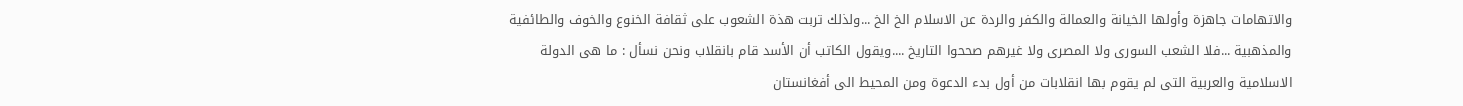والاتهامات جاهزة وأولها الخيانة والعمالة والكفر والردة عن الاسلام الخ الخ ...ولذلك تربت هذة الشعوب على ثقافة الخنوع والخوف والطائفية والمذهبية ...فلا الشعب السورى ولا المصرى ولا غيرهم صححوا التاريخ ....ويقول الكاتب أن الأسد قام بانقلاب ونحن نسأل : ما هى الدولة الاسلامية والعربية التى لم يقوم بها انقلابات من أول بدء الدعوة ومن المحيط الى أفغانستان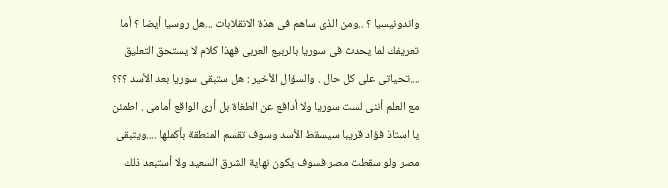واندونيسيا ؟ ..ومن الذى ساهم فى هذة الانقلابات ...هل روسيا أيضا ؟ أما تعريفك لما يحدث فى سوريا بالربيع العربى فهذا كلام لا يستحق التعليق ....تحياتى على كل حال . والسؤال الأخير : هل ستبقى سوريا بعد الأسد ؟؟؟ مع العلم أننى لست سوريا ولا أدافع عن الطغاة بل أرى الواقع أمامى . اطمئن يا استاذ فؤاد قريبا سيسقط الأسد وسوف تقسم المنطقة بأكملها ....ويتبقى مصر ولو سقطت مصر فسوف يكون نهاية الشرق السعيد ولا أستبعد ذلك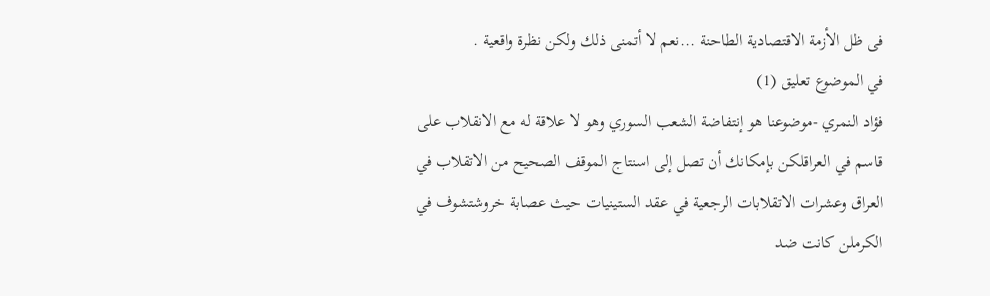فى ظل الأزمة الاقتصادية الطاحنة ...نعم لا أتمنى ذلك ولكن نظرة واقعية .
في الموضوع تعليق (1)
فؤاد النمري -موضوعنا هو إنتفاضة الشعب السوري وهو لا علاقة له مع الانقلاب على قاسم في العراقلكن بإمكانك أن تصل إلى اسنتاج الموقف الصحيح من الاتقلاب في العراق وعشرات الاتقلابات الرجعية في عقد الستينيات حيث عصابة خروشتشوف في الكرملن كانت ضد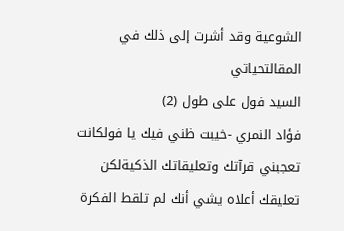الشوعية وقد أشرت إلى ذلك في المقالتحياتي
السيد فول على طول (2)
فؤاد النمري -خيبت ظني فيك يا فولكانت تعجبني قرآتك وتعليقاتك الذكيةلكن تعليقك أعلاه يشي أنك لم تلقط الفكرة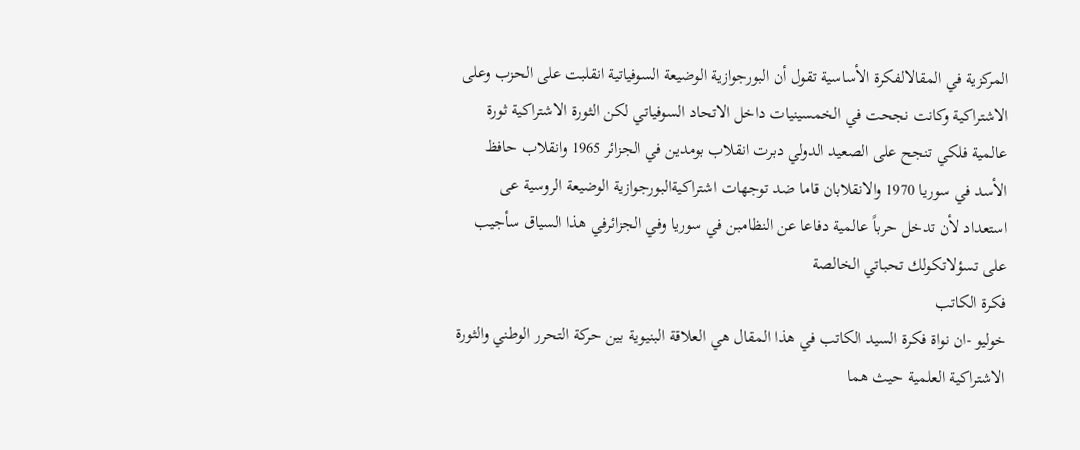المركزية في المقالالفكرة الأساسية تقول أن البورجوازية الوضيعة السوفياتية انقلبت على الحزب وعلى الاشتراكية وكانت نجحت في الخمسينيات داخل الاتحاد السوفياتي لكن الثورة الاشتراكية ثورة عالمية فلكي تنجح على الصعيد الدولي دبرت انقلاب بومدين في الجزائر 1965 وانقلاب حافظ الأسد في سوريا 1970 والانقلابان قاما ضد توجهات اشتراكيةالبورجوازية الوضيعة الروسية عى استعداد لأن تدخل حرباً عالمية دفاعا عن النظامبن في سوريا وفي الجزائرفي هذا السياق سأجيب على تسؤلاتكولك تحباتي الخالصة
فكرة الكاتب
خوليو -ان نواة فكرة السيد الكاتب في هذا المقال هي العلاقة البنيوية بين حركة التحرر الوطني والثورة الاشتراكية العلمية حيث هما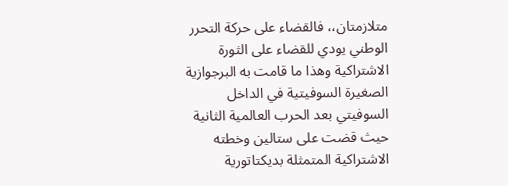متلازمتان،، فالقضاء على حركة التحرر الوطني يودي للقضاء على الثورة الاشتراكية وهذا ما قامت به البرجوازية الصغيرة السوفيتية في الداخل السوفيتي بعد الحرب العالمية الثانية حيث قضت على ستالين وخطته الاشتراكية المتمثلة بديكتاتورية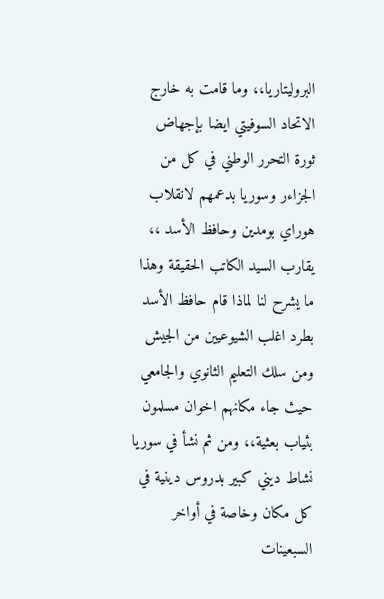البروليتاريا،، وما قامت به خارج الاتحاد السوفيتي ايضا بإجهاض ثورة التحرر الوطني في كل من الجزاءر وسوريا بدعمهم لانقلاب هوراي بومدين وحافظ الأسد ،، يقارب السيد الكاتب الحقيقة وهذا ما يشرح لنا لماذا قام حافظ الأسد بطرد اغلب الشيوعيين من الجيش ومن سلك التعليم الثانوي والجامعي حيث جاء مكانهم اخوان مسلمون بثياب بعثية،، ومن ثم نشأ في سوريا نشاط ديني كبير بدروس دينية في كل مكان وخاصة في أواخر السبعينات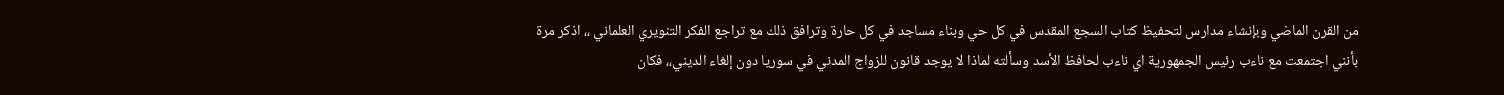من القرن الماضي وبإنشاء مدارس لتحفيظ كتاب السجع المقدس في كل حي وبناء مساجد في كل حارة وترافق ذلك مع تراجع الفكر التنويري العلماني ،، اذكر مرة بأنني اجتمعت مع ناءب رئيس الجمهورية اي ناءب لحافظ الأسد وسألته لماذا لا يوجد قانون للزواج المدني في سوريا دون إلغاء الديني،، فكان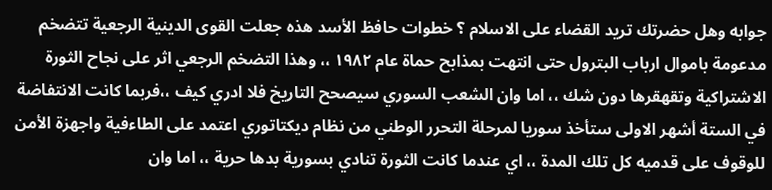جوابه وهل حضرتك تريد القضاء على الاسلام ؟ خطوات حافظ الأسد هذه جعلت القوى الدينية الرجعية تتضخم مدعومة باموال ارباب البترول حتى انتهت بمذابح حماة عام ١٩٨٢ ،، وهذا التضخم الرجعي اثر على نجاح الثورة الاشتراكية وتقهقرها دون شك ،، اما وان الشعب السوري سيصحح التاريخ فلا ادري كيف ،،فربما كانت الانتفاضة في الستة أشهر الاولى ستأخذ سوريا لمرحلة التحرر الوطني من نظام ديكتاتوري اعتمد على الطاءفية واجهزة الأمن للوقوف على قدميه كل تلك المدة ،، اي عندما كانت الثورة تنادي بسورية بدها حرية ،، اما وان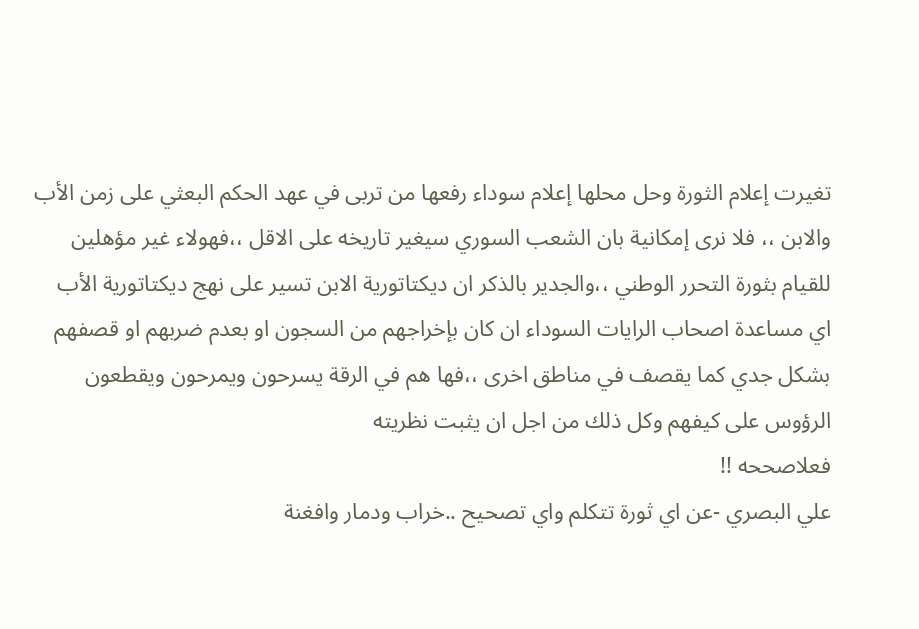تغيرت إعلام الثورة وحل محلها إعلام سوداء رفعها من تربى في عهد الحكم البعثي على زمن الأب والابن ،، فلا نرى إمكانية بان الشعب السوري سيغير تاريخه على الاقل ،،فهولاء غير مؤهلين للقيام بثورة التحرر الوطني ،،والجدير بالذكر ان ديكتاتورية الابن تسير على نهج ديكتاتورية الأب اي مساعدة اصحاب الرايات السوداء ان كان بإخراجهم من السجون او بعدم ضربهم او قصفهم بشكل جدي كما يقصف في مناطق اخرى ،،فها هم في الرقة يسرحون ويمرحون ويقطعون الرؤوس على كيفهم وكل ذلك من اجل ان يثبت نظريته
فعلاصححه !!
علي البصري -عن اي ثورة تتكلم واي تصحيح ..خراب ودمار وافغنة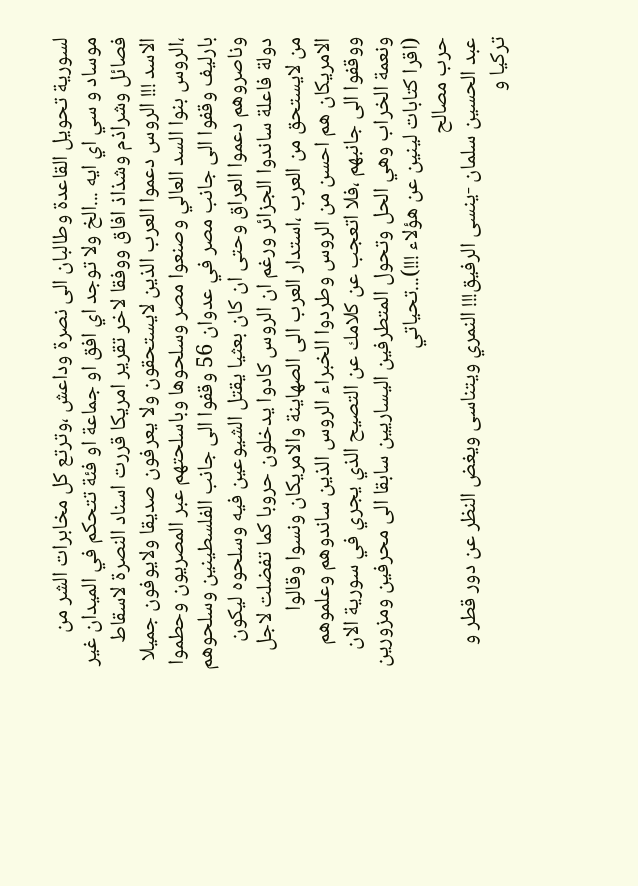لسورية تحويل القاعدة وطالبان الى نصرة وداعش ،وترتع كل مخابرات الشر من موساد و سي اي ايه ...الخ ولا توجد اي افق او جماعة او فئة تتحكم في الميدان غير فصائل وشراذم وشذاذ افاق ووفقا لاخر تقرير امريكا قررت اسناد النصرة لاسقاط الاسد !!! الروس دعموا العرب الذين لايستحقون ولا يعرفون صديقا ولايوفون جميلا ،الروس بنوا السد العالي وصنعوا مصر وسلحوها وباسلحتهم عبر المصريون وحطموا بارليف وقفوا الى جانب مصر في عدوان 56 وقفوا الى جانب الفلسطينين وسلحوهم وناصروهم دعموا العراق وحتى ان كان بعثيا يقتل الشيوعين فيه وسلحوه ليكون دولة فاعلة ساندوا الجزائر ورغم ان الروس كادوا يدخلون حروبا كما تفضلت لاجل من لايستحق من العرب ،استدار العرب الى الصهاينة والامريكان ونسوا وقالوا الامريكان هم احسن من الروس وطردوا الخبراء الروس الذين ساندوهم وعلموهم ووقفوا الى جانبهم ،فلا اتعجب عن كلامك عن التصيح الذي يجري في سورية الان ونعمة الخراب وهي الحل وتحول المتطرفين اليساريين سابقا الى محرفين ومزورين (اقرا كتابات لينين عن هؤلاء !!!)...تحياتي
حرب مصالح
عبد الحسين سلمان -ينسى الرفيق!!! النمري ويتناسى ويغض النظر عن دور قطر و تركيا و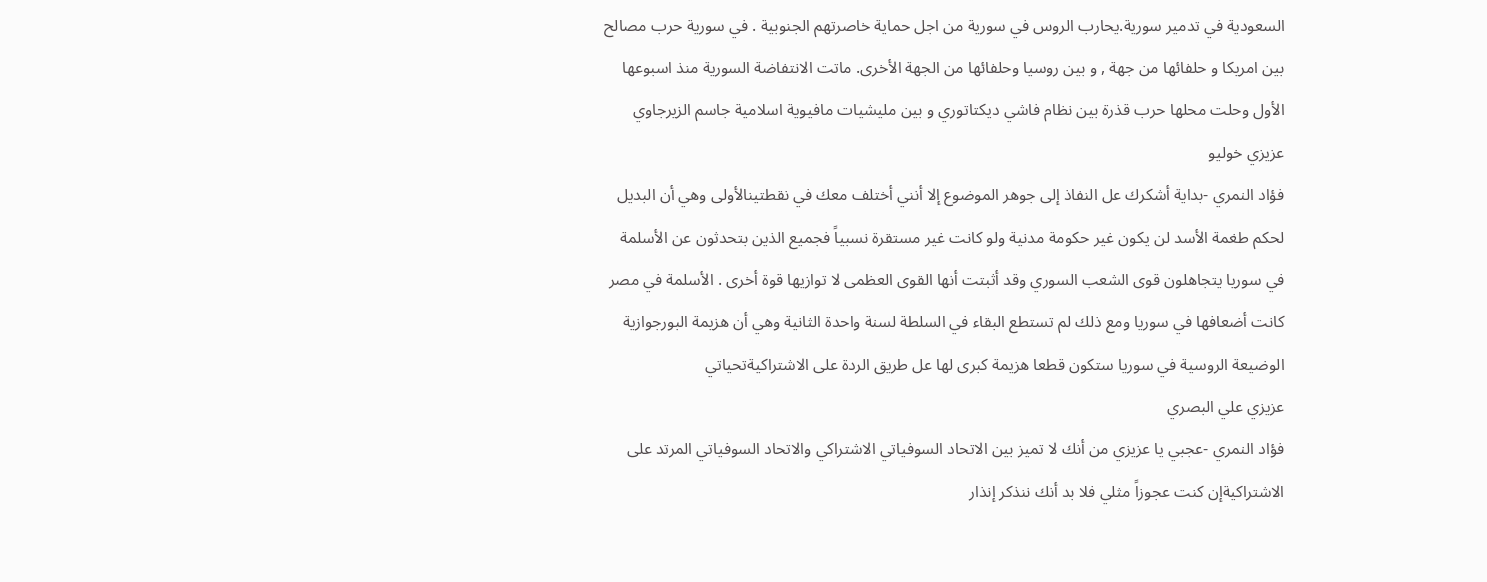السعودية في تدمير سورية.يحارب الروس في سورية من اجل حماية خاصرتهم الجنوبية . في سورية حرب مصالح بين امريكا و حلفائها من جهة , و بين روسيا وحلفائها من الجهة الأخرى. ماتت الانتفاضة السورية منذ اسبوعها الأول وحلت محلها حرب قذرة بين نظام فاشي ديكتاتوري و بين مليشيات مافيوية اسلامية جاسم الزيرجاوي
عزيزي خوليو
فؤاد النمري -بداية أشكرك عل النفاذ إلى جوهر الموضوع إلا أنني أختلف معك في نقطتينالأولى وهي أن البديل لحكم طغمة الأسد لن يكون غير حكومة مدنية ولو كانت غير مستقرة نسبياً فجميع الذين بتحدثون عن الأسلمة في سوريا يتجاهلون قوى الشعب السوري وقد أثبتت أنها القوى العظمى لا توازيها قوة أخرى . الأسلمة في مصر كانت أضعافها في سوريا ومع ذلك لم تستطع البقاء في السلطة لسنة واحدة الثانية وهي أن هزيمة البورجوازية الوضيعة الروسية في سوريا ستكون قطعا هزيمة كبرى لها عل طريق الردة على الاشتراكيةتحياتي
عزيزي علي البصري
فؤاد النمري -عجبي يا عزيزي من أنك لا تميز بين الاتحاد السوفياتي الاشتراكي والاتحاد السوفياتي المرتد على الاشتراكيةإن كنت عجوزاً مثلي فلا بد أنك ننذكر إنذار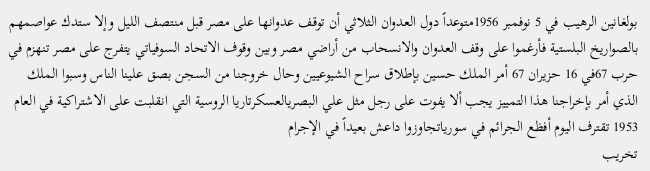بولغانين الرهيب في 5 نوفمبر 1956متوعداً دول العدوان الثلاثي أن توقف عدوانها على مصر قبل منتصف الليل وإلا ستدك عواصمهم بالصواريخ البلستية فأرغموا على وقف العدوان والانسحاب من أراضي مصر وبين وقوف الاتحاد السوفياتي يتفرج على مصر تنهزم في حرب 67في 16 حزيران 67 أمر الملك حسين بإطلاق سراح الشيوعيين وحال خروجنا من السجن بصق علينا الناس وسبوا الملك الذي أمر بإخراجنا هذا التمييز يجب ألا يفوت على رجل مثل علي البصريالعسكرتاريا الروسية التي انقلبت على الاشتراكية في العام 1953 تقترف اليوم أفظع الجرائم في سورياتجاوزوا داعش بعيداً في الإجرام
تخريب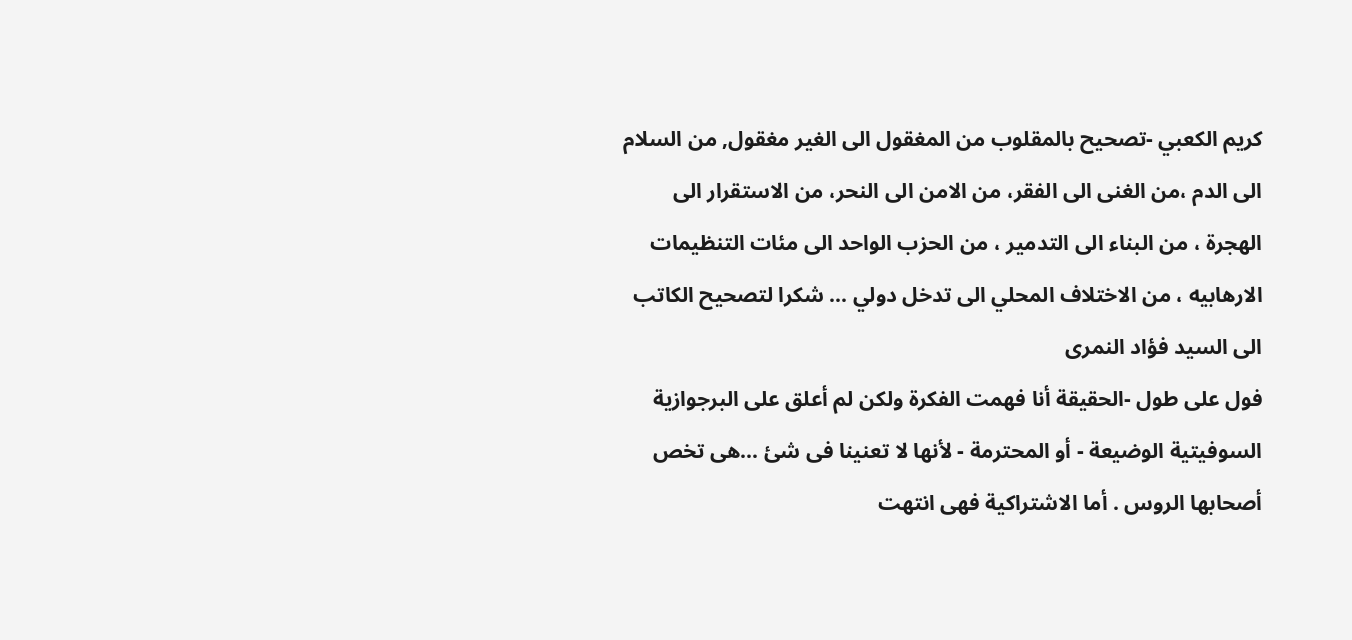كريم الكعبي -تصحيح بالمقلوب من المغقول الى الغير مغقول, من السلام الى الدم ،من الغنى الى الفقر، من الامن الى النحر، من الاستقرار الى الهجرة ، من البناء الى التدمير ، من الحزب الواحد الى مئات التنظيمات الارهابيه ، من الاختلاف المحلي الى تدخل دولي ... شكرا لتصحيح الكاتب
الى السيد فؤاد النمرى
فول على طول -الحقيقة أنا فهمت الفكرة ولكن لم أعلق على البرجوازية السوفيتية الوضيعة - أو المحترمة - لأنها لا تعنينا فى شئ ...هى تخص أصحابها الروس . أما الاشتراكية فهى انتهت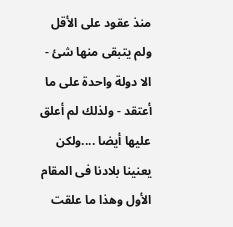منذ عقود على الأقل ولم يتبقى منها شئ - الا دولة واحدة على ما أعتقد - ولذلك لم أعلق عليها أيضا ....ولكن يعنينا بلادنا فى المقام الأول وهذا ما علقت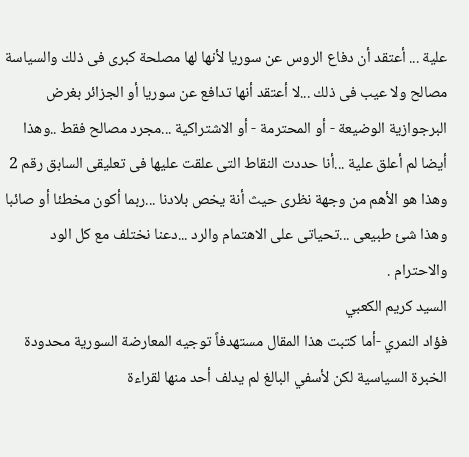علية ... أعتقد أن دفاع الروس عن سوريا لأنها لها مصلحة كبرى فى ذلك والسياسة مصالح ولا عيب فى ذلك ...لا أعتقد أنها تدافع عن سوريا أو الجزائر بغرض البرجوازية الوضيعة - أو المحترمة - أو الاشتراكية ...مجرد مصالح فقط ..وهذا أيضا لم أعلق علية ...أنا حددت النقاط التى علقت عليها فى تعليقى السابق رقم 2 وهذا هو الأهم من وجهة نظرى حيث أنة يخص بلادنا ...ربما أكون مخطئا أو صائبا وهذا شئ طبيعى ...تحياتى على الاهتمام والرد ...دعنا نختلف مع كل الود والاحترام .
السيد كريم الكعبي
فؤاد النمري -أما كتبت هذا المقال مستهدفاً توجيه المعارضة السورية محدودة الخبرة السياسية لكن لأسفي البالغ لم يدلف أحد منها لقراءة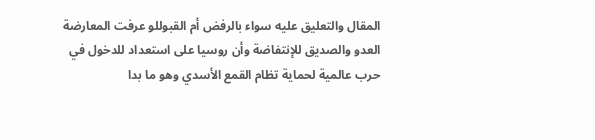المقال والتعليق عليه سواء بالرفض أم القبوللو عرفت المعارضة العدو والصديق للإنتفاضة وأن روسيا على استعداد للدخول في حرب عالمية لحماية تظام القمع الأسدي وهو ما بدا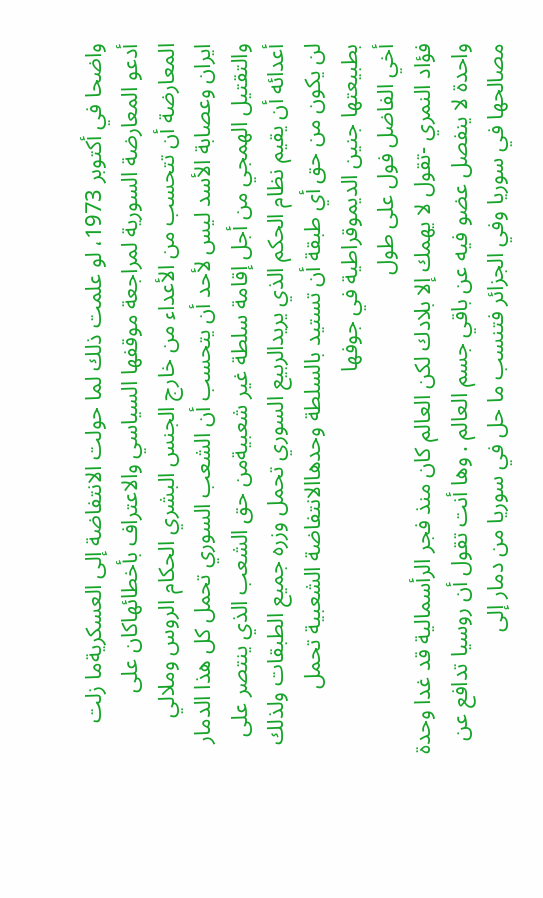واضحا في أكتوبر 1973، لو علمت ذلك لما حولت الانتفاضة إلى العسكريةما زلت أدعو المعارضة السورية لمراجعة موقفها السياسي والاعتراف بأخطائهاكان على المعارضة أن تتحسب من الأعداء من خارج الجنس البشري الحكام الروس وملالي ايران وعصابة الأسد ليس لأحد أن يتحسب أن الشعب السوري تحمل كل هذا الدمار والتقتيل الهمجي من أجل إقامة سلطة غير شعبيةمن حق الشعب الذي ينتصر على أعدائه أن يقيم نظام الحكم الذي يريدالربيع السوري تحمل وزره جميع الطبقات ولذلك لن يكون من حق أي طبقة أن تستيد بالسلطة وحدهاالانتفاضة الشعبية تحمل بطبيعتها جنين الديموقراطية في جوفها
أخي الفاضل فول على طول
فؤاد النمري -تقول لا يهمك إلا بلادك لكن العالم كان منذ فجر الرأسمالية قد غدا وحدة واحدة لا ينفصل عضو فيه عن باقي جسم العالم . وها أنت تقول أن روسيا تدافع عن مصالحها في سوريا وفي الجزائر فتنسب ما حل في سوريا من دمار إلى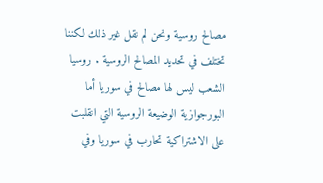مصالح روسية ونحن لم نقل غير ذلك لكننا تختلف في تحديد المصالح الروسية . روسيا الشعب ليس لها مصالح في سوريا أما البورجوازية الوضيعة الروسية التي انقلبت على الاشتراكية تحارب في سوريا وفي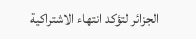الجزائر لتؤكد انتهاء الاشتراكية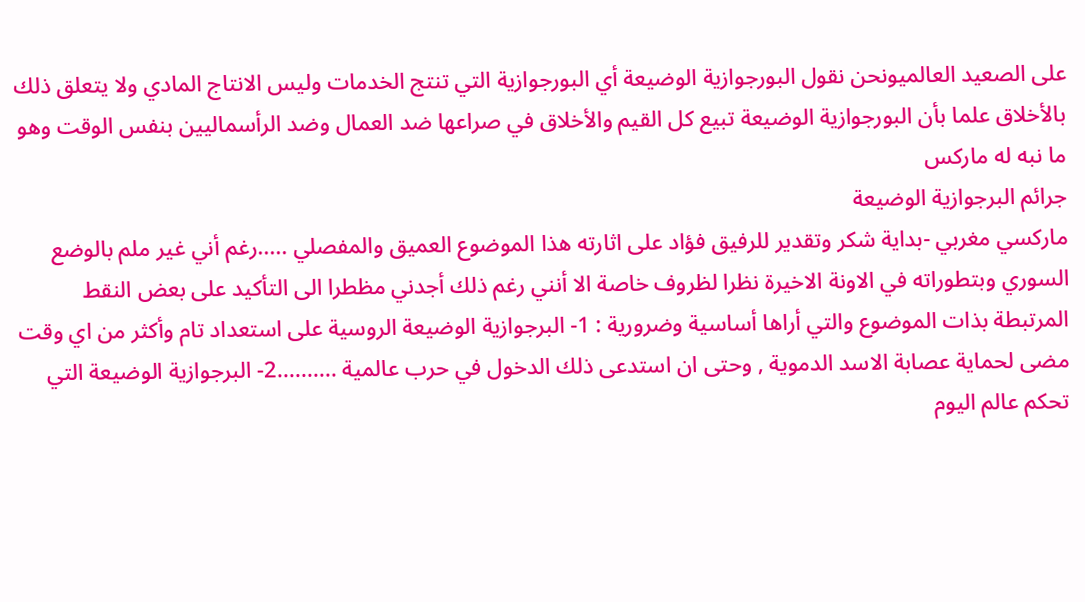على الصعيد العالميونحن نقول البورجوازية الوضيعة أي البورجوازية التي تنتج الخدمات وليس الانتاج المادي ولا يتعلق ذلك بالأخلاق علما بأن البورجوازية الوضيعة تبيع كل القيم والأخلاق في صراعها ضد العمال وضد الرأسماليين بنفس الوقت وهو ما نبه له ماركس
جرائم البرجوازية الوضيعة
ماركسي مغربي -بداية شكر وتقدير للرفيق فؤاد على اثارته هذا الموضوع العميق والمفصلي .....رغم أني غير ملم بالوضع السوري وبتطوراته في الاونة الاخيرة نظرا لظروف خاصة الا أنني رغم ذلك أجدني مظطرا الى التأكيد على بعض النقط المرتبطة بذات الموضوع والتي أراها أساسية وضرورية : 1- البرجوازية الوضيعة الروسية على استعداد تام وأكثر من اي وقت مضى لحماية عصابة الاسد الدموية , وحتى ان استدعى ذلك الدخول في حرب عالمية ..........2- البرجوازية الوضيعة التي تحكم عالم اليوم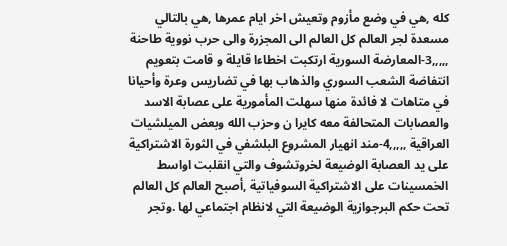كله ,هي في وضع مأزوم وتعيش اخر ايام عمرها ,هي بالتالي مسعدة لجر العالم كل العالم الى المجزرة والى حرب نووية طاحنة ,,,,,3-المعارضة السورية ارتكبت اخطاءا قايلة و قامت بتعويم انتفاضة الشعب السوري والذهاب بها في تضاريس وعرة وأحيانا في متاهات لا فائدة منها سهلت المأمورية على عصابة الاسد والعصابات المتحالفة معه كايرا ن وحزب الله وبعض الميلشيات العراقية ,,,,,4-مند انهيار المشروع البلشفي في الثورة الاشتراكية على يد العصابة الوضيعة لخروتشوف والتي انقلبت اواسط الخمسينات على الاشتراكية السوفياتية ,أصبح العالم كل العالم تحت حكم البرجوازية الوضيعة التي لانظام اجتماعي لها .وتجر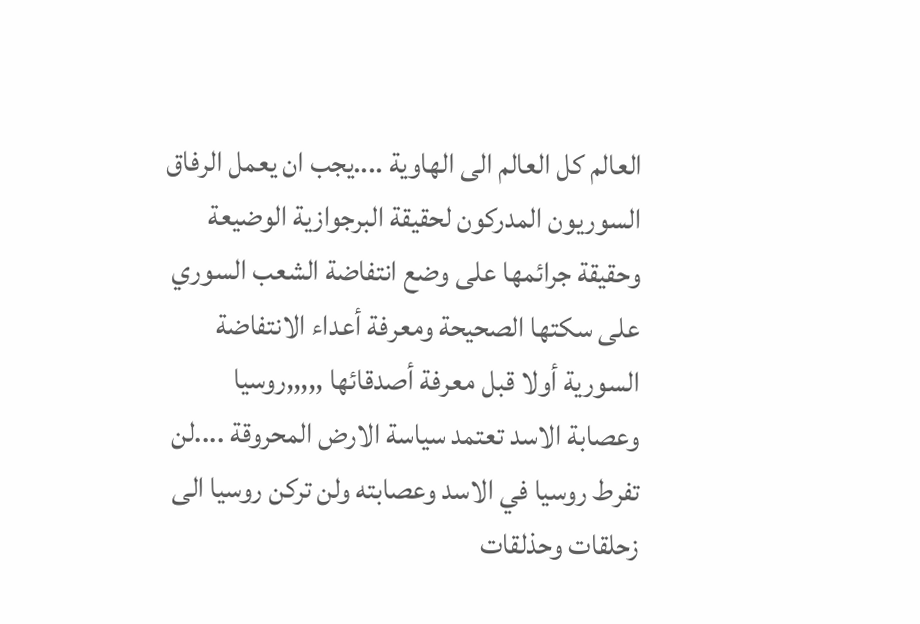العالم كل العالم الى الهاوية ....يجب ان يعمل الرفاق السوريون المدركون لحقيقة البرجوازية الوضيعة وحقيقة جرائمها على وضع انتفاضة الشعب السوري على سكتها الصحيحة ومعرفة أعداء الانتفاضة السورية أولا قبل معرفة أصدقائها ,,,,,روسيا وعصابة الاسد تعتمد سياسة الارض المحروقة ....لن تفرط روسيا في الاسد وعصابته ولن تركن روسيا الى زحلقات وحذلقات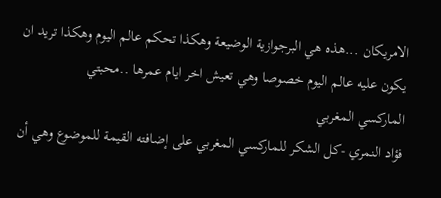الامريكان ...هذه هي البرجوازية الوضيعة وهكذا تحكم عالم اليوم وهكذا تريد ان يكون عليه عالم اليوم خصوصا وهي تعيش اخر ايام عمرها ..محبتي
الماركسي المغربي
فؤاد النمري -كل الشكر للماركسي المغربي على إضافته القيمة للموضوع وهي أن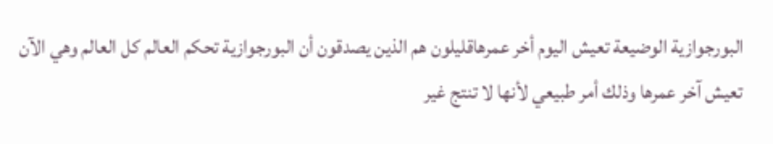البورجوازية الوضيعة تعيش اليوم أخر عمرهاقليلون هم الذين يصدقون أن البورجوازية تحكم العالم كل العالم وهي الآن تعيش آخر عمرها وذلك أمر طبيعي لأنها لا تنتج غير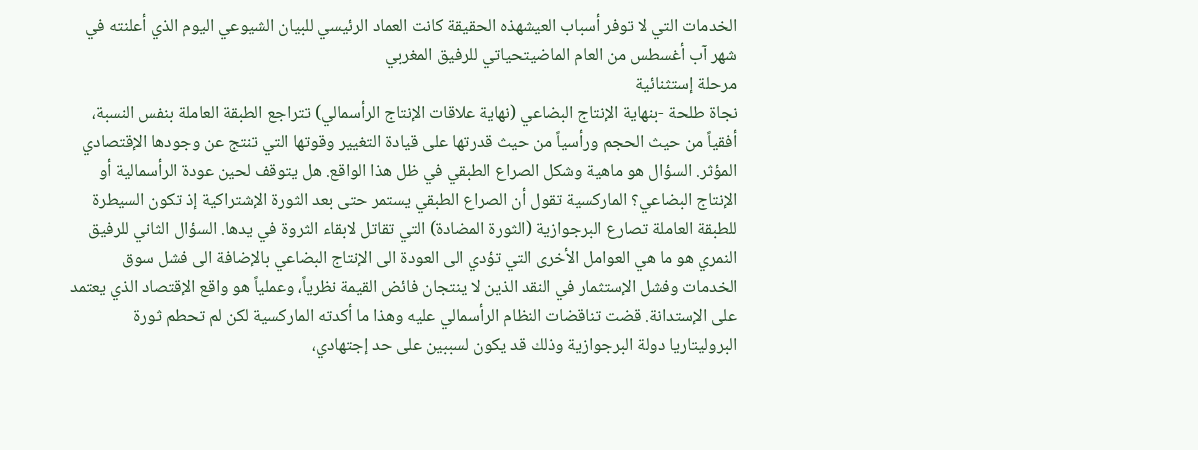الخدمات التي لا توفر أسباب العيشهذه الحقيقة كانت العماد الرئيسي للبيان الشيوعي اليوم الذي أعلنته في شهر آب أغسطس من العام الماضيتحياتي للرفيق المغربي
مرحلة إستثنائية
نجاة طلحة -بنهاية الإنتاج البضاعي (نهاية علاقات الإنتاج الرأسمالي) تتراجع الطبقة العاملة بنفس النسبة، أفقياً من حيث الحجم ورأسياً من حيث قدرتها على قيادة التغيير وقوتها التي تنتج عن وجودها الإقتصادي المؤثر. السؤال هو ماهية وشكل الصراع الطبقي في ظل هذا الواقع. هل يتوقف لحين عودة الرأسمالية أو الإنتاج البضاعي؟ الماركسية تقول أن الصراع الطبقي يستمر حتى بعد الثورة الإشتراكية إذ تكون السيطرة للطبقة العاملة تصارع البرجوازية (الثورة المضادة) التي تقاتل لابقاء الثروة في يدها. السؤال الثاني للرفيق النمري هو ما هي العوامل الأخرى التي تؤدي الى العودة الى الإنتاج البضاعي بالإضافة الى فشل سوق الخدمات وفشل الإستثمار في النقد الذين لا ينتجان فائض القيمة نظرياً، وعملياً هو واقع الإقتصاد الذي يعتمد على الإستدانة. قضت تناقضات النظام الرأسمالي عليه وهذا ما أكدته الماركسية لكن لم تحطم ثورة البروليتاريا دولة البرجوازية وذلك قد يكون لسببين على حد إجتهادي،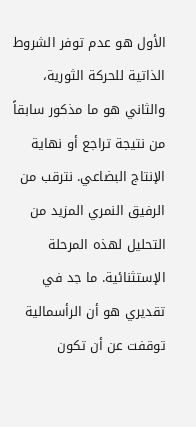الأول هو عدم توفر الشروط الذاتية للحركة الثورية، والثاني هو ما مذكور سابقاً من نتيجة تراجع أو نهاية الإنتاج البضاعي. نترقب من الرفيق النمري المزيد من التحليل لهذه المرحلة الإستثنائية. ما جد في تقديري هو أن الرأسمالية توقفت عن أن تكون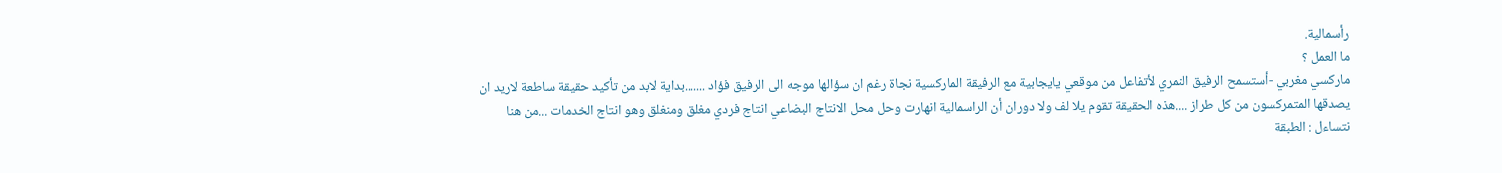رأسمالية.
ما العمل ؟
ماركسي مغربي -أستسمح الرفيق النمري لأتفاعل من موقعي يايجابية مع الرفيقة الماركسية نجاة رغم ان سؤالها موجه الى الرفيق فؤاد .......بداية لابد من تأكيد حقيقة ساطعة لاريد ان يصدقها المتمركسون من كل طراز ....هذه الحقيقة تقوم يلا لف ولا دوران أن الراسمالية انهارت وحل محل الانتاج البضاعي انتاج فردي مغلق ومنغلق وهو انتاج الخدمات ...من هنا نتساءل : الطبقة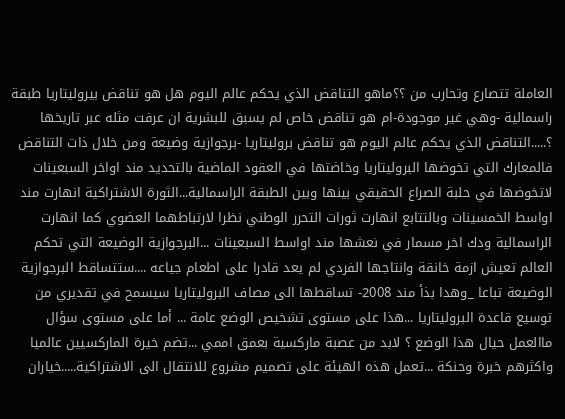العاملة تتصارع وتحارب من ؟؟ماهو التناقض الذي يحكم عالم اليوم هل هو تناقض بيروليتاريا طبقة راسمالية -وهي غير موجودة-ام هو تناقض خاص لم يسبق للبشرية ان عرفت مثله عبر تاريخها ؟.....التناقض الذي يحكم عالم اليوم هو تناقض بروليتاريا -برجوازية وضيعة ومن خلال ذات التناقض فالمعارك التي تخوضها البروليتاريا وخاضتها في العقود الماضية بالتحديد مند اواخر السبعينات لاتخوضها في حلبة الصراع الحقيقي بينها وبين الطبقة الراسمالية...الثورة الاشتراكية انهارت مند اواسط الخمسينات وبالتتابع انهارت ثورات التحرر الوطني نظرا لارتباطهما العضوي كما انهارت الراسمالية ودك اخر مسمار في نعشها مند اواسط السبعينات ...البرجوازية الوضيعة التي تحكم العالم تعيش ازمة خانقة وانتاجها الفردي لم يعد قادرا على اطعام جياعه ....ستتساقط البرجوازية الوضيعة تباعا _وهدا بذأ مند 2008- تساقطها الى مصاف البروليتاريا سيسمح في تقديري من توسيع قاعدة البروليتاريا ...هذا على مستوى تشخيص الوضع عامة ... أما على مستوى سؤال ماالعمل حيال هذا الوضع ؟ لابد من عصبة ماركسية بعمق اممي ...تضم خيرة الماركسيين عالميا واكثرهم خبرة وحنكة ...تعمل هذه الهيئة على تصميم مشروع للانتقال الى الاشتراكية.....خياران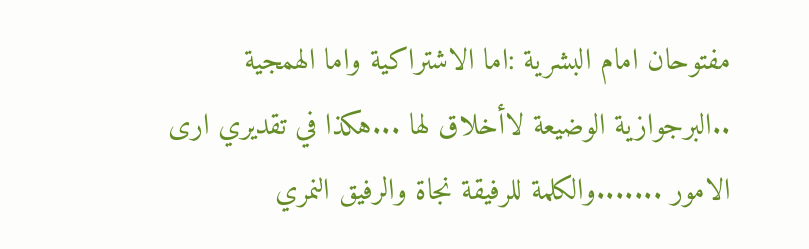مفتوحان امام البشرية :اما الاشتراكية واما الهمجية ..البرجوازية الوضيعة لاأخلاق لها ...هكذا في تقديري ارى الامور .......والكلمة للرفيقة نجاة والرفيق النمري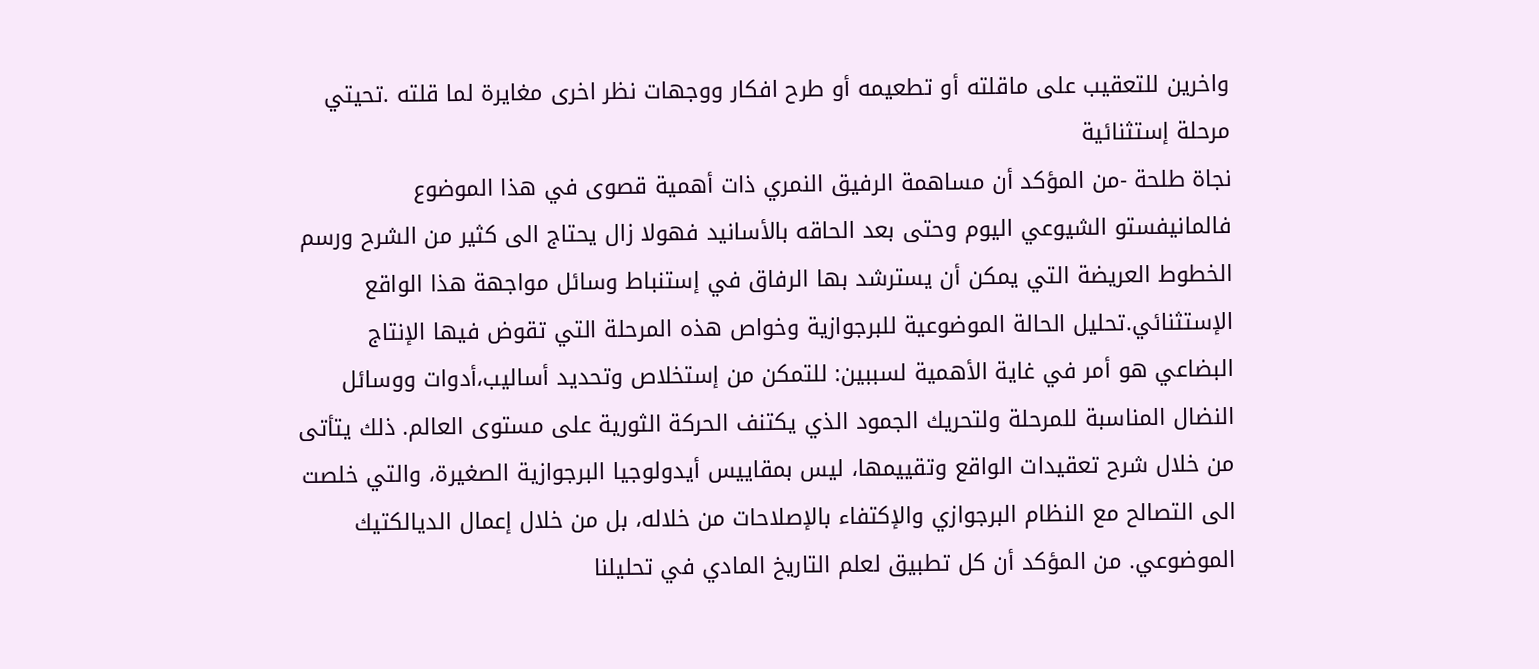واخرين للتعقيب على ماقلته أو تطعيمه أو طرح افكار ووجهات نظر اخرى مغايرة لما قلته .تحيتي
مرحلة إستثنائية
نجاة طلحة -من المؤكد أن مساهمة الرفيق النمري ذات أهمية قصوى في هذا الموضوع فالمانيفستو الشيوعي اليوم وحتى بعد الحاقه بالأسانيد فهولا زال يحتاج الى كثير من الشرح ورسم الخطوط العريضة التي يمكن أن يسترشد بها الرفاق في إستنباط وسائل مواجهة هذا الواقع الإستثنائي.تحليل الحالة الموضوعية للبرجوازية وخواص هذه المرحلة التي تقوض فيها الإنتاج البضاعي هو أمر في غاية الأهمية لسببين: للتمكن من إستخلاص وتحديد أساليب،أدوات ووسائل النضال المناسبة للمرحلة ولتحريك الجمود الذي يكتنف الحركة الثورية على مستوى العالم. ذلك يتأتى من خلال شرح تعقيدات الواقع وتقييمها، ليس بمقاييس أيدولوجيا البرجوازية الصغيرة، والتي خلصت الى التصالح مع النظام البرجوازي والإكتفاء بالإصلاحات من خلاله، بل من خلال إعمال الديالكتيك الموضوعي. من المؤكد أن كل تطبيق لعلم التاريخ المادي في تحليلنا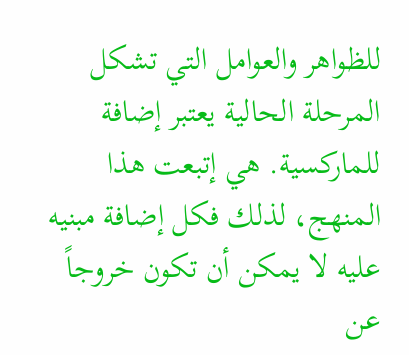للظواهر والعوامل التي تشكل المرحلة الحالية يعتبر إضافة للماركسية. هي إتبعت هذا المنهج، لذلك فكل إضافة مبنيه عليه لا يمكن أن تكون خروجاً عن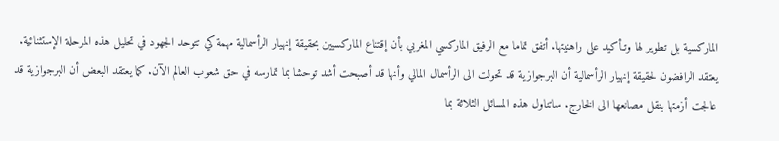الماركسية بل تطوير لها وتـأكيد على راهنيتها. أتفق تماما مع الرفيق الماركسي المغربي بأن إقتناع الماركسيين بحقيقة إنهيار الرأسمالية مهمة كي تتوحد الجهود في تحليل هذه المرحلة الإستثنائية. يعتقد الرافضون لحقيقة إنهيار الرأسمالية أن البرجوازية قد تحولت الى الرأسمال المالي وأنها قد أصبحت أشد توحشا بما تمارسه في حق شعوب العالم الآن. كما يعتقد البعض أن البرجوازية قد عالجت أزمتها بنقل مصانعها الى الخارج. ساتناول هذه المسائل الثلاثة بما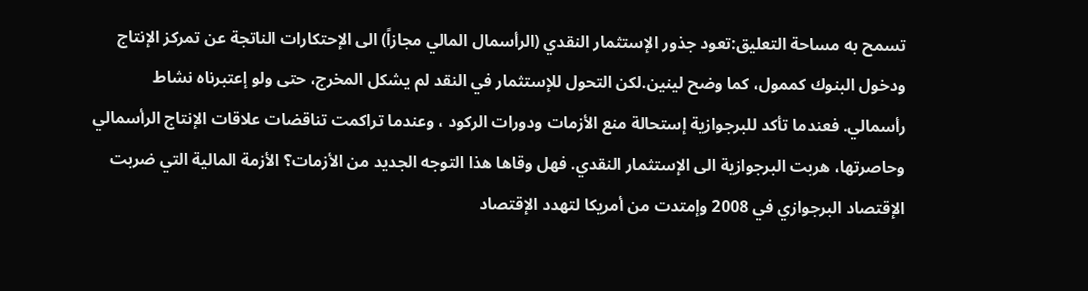تسمح به مساحة التعليق:تعود جذور الإستثمار النقدي (الرأسمال المالي مجازاً) الى الإحتكارات الناتجة عن تمركز الإنتاج ودخول البنوك كممول، كما وضح لينين.لكن التحول للإستثمار في النقد لم يشكل المخرج، حتى ولو إعتبرناه نشاط رأسمالي. فعندما تأكد للبرجوازية إستحالة منع الأزمات ودورات الركود ، وعندما تراكمت تناقضات علاقات الإنتاج الرأسمالي وحاصرتها، هربت البرجوازية الى الإستثمار النقدي. فهل وقاها هذا التوجه الجديد من الأزمات؟ الأزمة المالية التي ضربت الإقتصاد البرجوازي في 2008 وإمتدت من أمريكا لتهدد الإقتصاد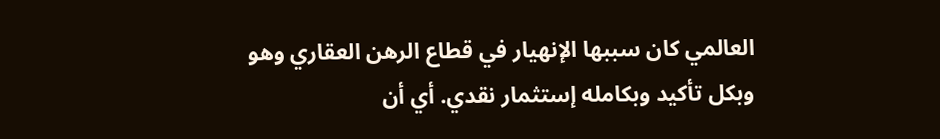العالمي كان سببها الإنهيار في قطاع الرهن العقاري وهو وبكل تأكيد وبكامله إستثمار نقدي. أي أن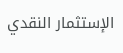الإستثمار النقدي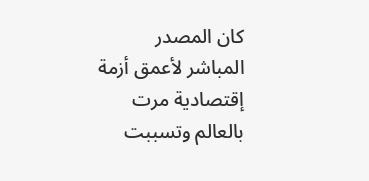كان المصدر المباشر لأعمق أزمة إقتصادية مرت بالعالم وتسببت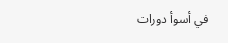في أسوأ دورات